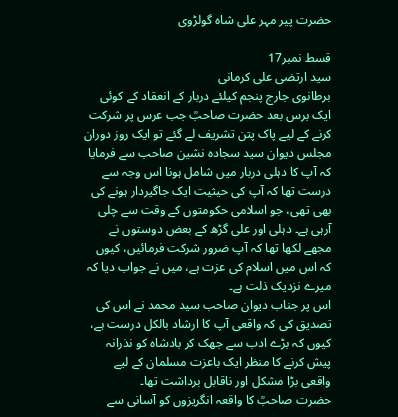حضرت پیر مہر علی شاہ گولڑوی

قسط نمبر17
سید ارتضی علی کرمانی
برطانوی جارج پنجم کیلئے دربار کے انعقاد کے کوئی ایک برس بعد حضرت صاحبؒ جب عرس پر شرکت کرنے کے لیے پاک پتن تشریف لے گئے تو ایک روز دوران مجلس دیوان سید سجادہ نشین صاحب سے فرمایا کہ آپ کا دہلی دربار میں شامل ہونا اس وجہ سے درست تھا کہ آپ کی حیثیت ایک جاگیردار ہونے کی بھی تھی، جو اسلامی حکومتوں کے وقت سے چلی آرہی ہے۔ دہلی اور علی گڑھ کے بعض دوستوں نے مجھے لکھا تھا کہ آپ ضرور شرکت فرمائیں، کیوں کہ اس میں اسلام کی عزت ہے، میں نے جواب دیا کہ میرے نزدیک ذلت ہے۔
اس پر جناب دیوان صاحب سید محمد نے اس کی تصدیق کی کہ واقعی آپ کا ارشاد بالکل درست ہے، کیوں کہ بڑے ادب سے جھک کر بادشاہ کو نذرانہ پیش کرنے کا منظر ایک باعزت مسلمان کے لیے واقعی بڑا مشکل اور ناقابل برداشت تھا۔
حضرت صاحبؒ کا واقعہ انگریزوں کو آسانی سے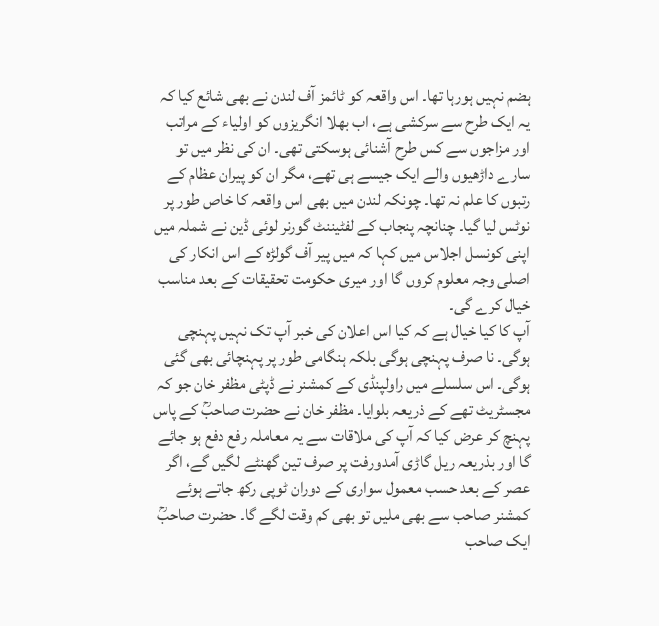ہضم نہیں ہورہا تھا۔ اس واقعہ کو ٹائمز آف لندن نے بھی شائع کیا کہ یہ ایک طرح سے سرکشی ہے، اب بھلا انگریزوں کو اولیاء کے مراتب اور مزاجوں سے کس طرح آشنائی ہوسکتی تھی۔ ان کی نظر میں تو سارے داڑھیوں والے ایک جیسے ہی تھے، مگر ان کو پیران عظام کے رتبوں کا علم نہ تھا۔ چونکہ لندن میں بھی اس واقعہ کا خاص طور پر نوٹس لیا گیا۔ چنانچہ پنجاب کے لفٹیننٹ گورنر لوئی ڈین نے شملہ میں اپنی کونسل اجلاس میں کہا کہ میں پیر آف گولڑہ کے اس انکار کی اصلی وجہ معلوم کروں گا اور میری حکومت تحقیقات کے بعد مناسب خیال کرے گی۔
آپ کا کیا خیال ہے کہ کیا اس اعلان کی خبر آپ تک نہیں پہنچی ہوگی۔ نا صرف پہنچی ہوگی بلکہ ہنگامی طور پر پہنچائی بھی گئی ہوگی۔ اس سلسلے میں راولپنڈی کے کمشنر نے ڈپٹی مظفر خان جو کہ مجسٹریٹ تھے کے ذریعہ بلوایا۔ مظفر خان نے حضرت صاحبؒ کے پاس پہنچ کر عرض کیا کہ آپ کی ملاقات سے یہ معاملہ رفع دفع ہو جائے گا اور بذریعہ ریل گاڑی آمدورفت پر صرف تین گھنٹے لگیں گے، اگر عصر کے بعد حسب معمول سواری کے دوران ٹوپی رکھ جاتے ہوئے کمشنر صاحب سے بھی ملیں تو بھی کم وقت لگے گا۔ حضرت صاحبؒ ایک صاحب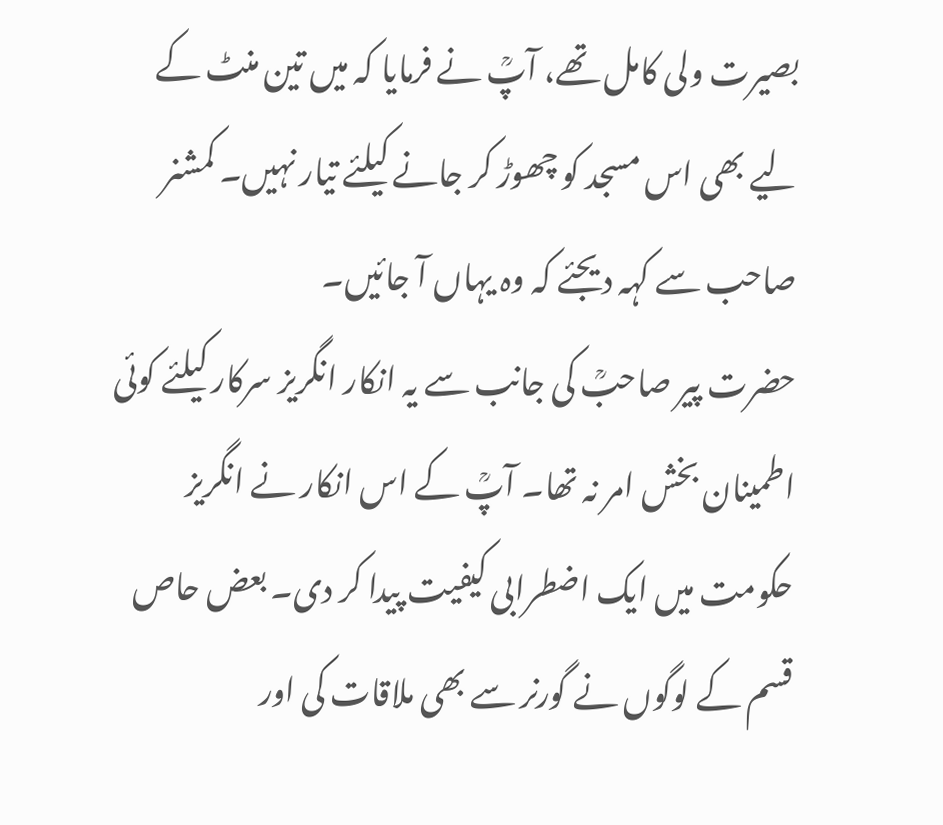بصیرت ولی کامل تھے، آپؒ نے فرمایا کہ میں تین منٹ کے لیے بھی اس مسجد کو چھوڑ کر جانے کیلئے تیار نہیں۔ کمشنر صاحب سے کہہ دیجئے کہ وہ یہاں آ جائیں۔
حضرت پیر صاحبؒ کی جانب سے یہ انکار انگریز سرکار کیلئے کوئی اطمینان بخش امر نہ تھا۔ آپؒ کے اس انکار نے انگریز حکومت میں ایک اضطرابی کیفیت پیدا کر دی۔ بعض حاص قسم کے لوگوں نے گورنر سے بھی ملاقات کی اور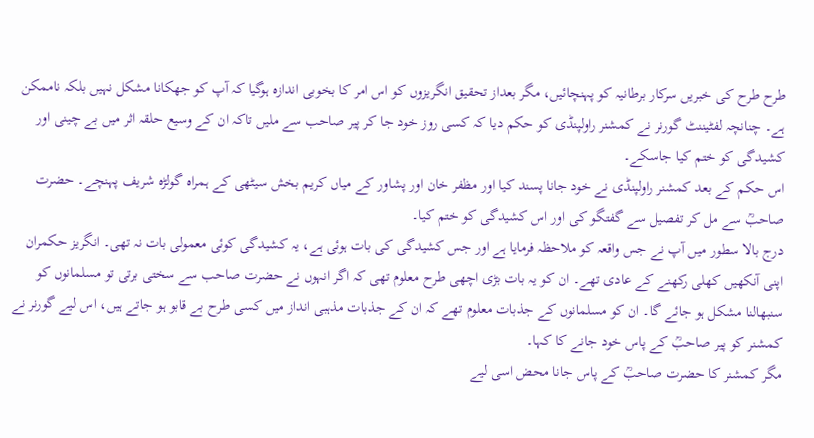طرح طرح کی خبریں سرکار برطانیہ کو پہنچائیں، مگر بعداز تحقیق انگریزوں کو اس امر کا بخوبی اندازہ ہوگیا کہ آپ کو جھکانا مشکل نہیں بلکہ ناممکن ہے۔ چنانچہ لفٹیننٹ گورنر نے کمشنر راولپنڈی کو حکم دیا کہ کسی روز خود جا کر پیر صاحب سے ملیں تاکہ ان کے وسیع حلقہ اثر میں بے چینی اور کشیدگی کو ختم کیا جاسکے۔
اس حکم کے بعد کمشنر راولپنڈی نے خود جانا پسند کیا اور مظفر خان اور پشاور کے میاں کریم بخش سیٹھی کے ہمراہ گولڑہ شریف پہنچے۔ حضرت صاحبؒ سے مل کر تفصیل سے گفتگو کی اور اس کشیدگی کو ختم کیا۔
درج بالا سطور میں آپ نے جس واقعہ کو ملاحظہ فرمایا ہے اور جس کشیدگی کی بات ہوئی ہے، یہ کشیدگی کوئی معمولی بات نہ تھی۔ انگریز حکمران اپنی آنکھیں کھلی رکھنے کے عادی تھے۔ ان کو یہ بات بڑی اچھی طرح معلوم تھی کہ اگر انہوں نے حضرت صاحب سے سختی برتی تو مسلمانوں کو سنبھالنا مشکل ہو جائے گا۔ ان کو مسلمانوں کے جذبات معلوم تھے کہ ان کے جذبات مذہبی انداز میں کسی طرح بے قابو ہو جاتے ہیں، اس لیے گورنر نے کمشنر کو پیر صاحبؒ کے پاس خود جانے کا کہا۔
مگر کمشنر کا حضرت صاحبؒ کے پاس جانا محض اسی لیے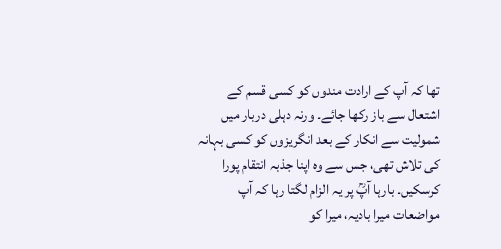تھا کہ آپ کے ارادت مندوں کو کسی قسم کے اشتعال سے باز رکھا جائے۔ ورنہ دہلی دربار میں شمولیت سے انکار کے بعد انگریزوں کو کسی بہانہ کی تلاش تھی، جس سے وہ اپنا جذبہ انتقام پورا کرسکیں۔ بارہا آپؒ پر یہ الزام لگتا رہا کہ آپ مواضعات میرا بادیہ، میرا کو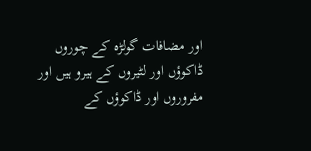اور مضافات گولڑہ کے چوروں ڈاکوؤں اور لٹیروں کے ہیرو ہیں اور مفروروں اور ڈاکوؤں کے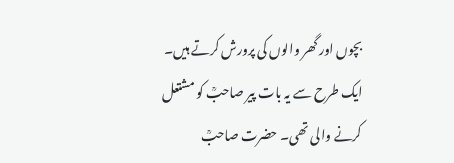بچوں اور گھر والوں کی پرورش کرتے ہیں۔ ایک طرح سے یہ بات پیر صاحبؒ کو مشتعل کرنے والی تھی۔ حضرت صاحبؒ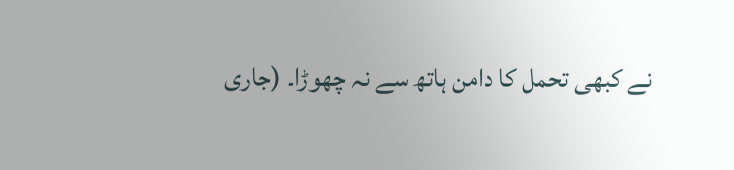نے کبھی تحمل کا دامن ہاتھ سے نہ چھوڑا۔ (جاری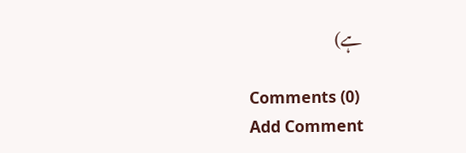ہے)

Comments (0)
Add Comment